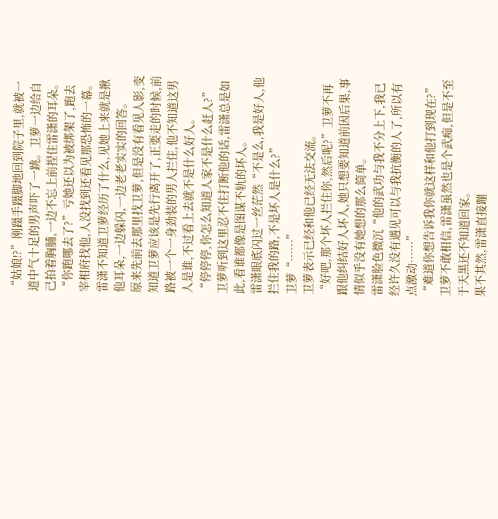“姑娘!?”刚蹑手蹑脚地回到院子里,就被一道中气十足的男声吓了一跳。卫萝一边给自己拍着胸脯,一边不忘上前捏住雷潇的耳朵。
“你跑哪去了?”亏她还以为被绑架了,跑去宰相府找他,人没找到还看见那恐怖的一幕。
雷潇不知道卫萝经历了什么,见她上来就是揪他耳朵,一边躲闪,一边老老实实的回答。
原来先前去那里找卫萝,但是没有看见人影,变知道卫萝应该是先行离开了,正要走的时候,前路被一个一身劲装的男人拦住,他不知道这男人是谁,不过看上去就不是什么好人。
“停停停,你怎么知道人家不是什么赶人?”卫萝听到这里忍不住打断他的话,雷潇总是如此,看谁都像是图谋不轨的坏人。
雷潇眼底闪过一丝茫然“不是么,我是好人,他拦住我的路,不是坏人是什么?”
卫萝“……”
卫萝表示已经和他已经无法交流。
“好吧,那个坏人拦住你,然后呢?”卫萝不再跟他纠结好人坏人,她只想要知道前因后果,事情似乎没有她想的那么简单。
雷潇脸色微沉“他的武功与我不分上下,我已经许久没有遇见可以与我抗衡的人了,所以有点激动……”
“难道你想告诉我你就这样和他打到现在?”卫萝不敢相信,雷潇虽然也是个武痴,但是不至于天黑还不知道回家。
果不其然,雷潇直接蹦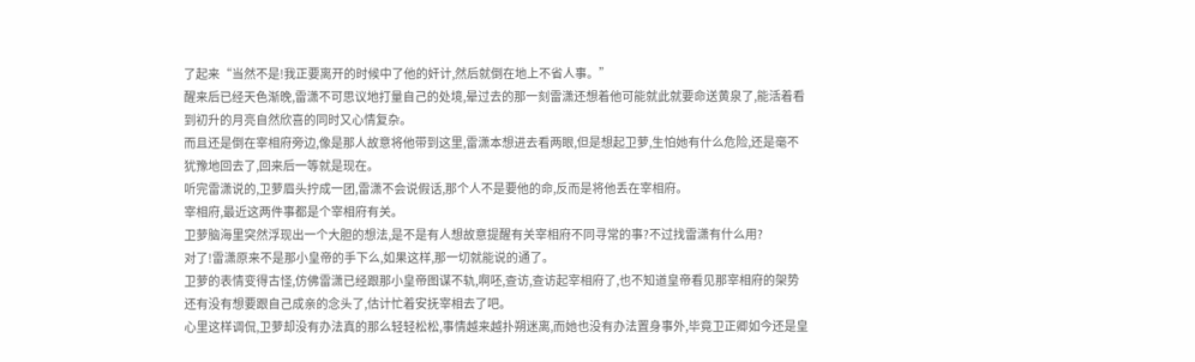了起来“当然不是!我正要离开的时候中了他的奸计,然后就倒在地上不省人事。”
醒来后已经天色渐晚,雷潇不可思议地打量自己的处境,晕过去的那一刻雷潇还想着他可能就此就要命送黄泉了,能活着看到初升的月亮自然欣喜的同时又心情复杂。
而且还是倒在宰相府旁边,像是那人故意将他带到这里,雷潇本想进去看两眼,但是想起卫萝,生怕她有什么危险,还是毫不犹豫地回去了,回来后一等就是现在。
听完雷潇说的,卫萝眉头拧成一团,雷潇不会说假话,那个人不是要他的命,反而是将他丢在宰相府。
宰相府,最近这两件事都是个宰相府有关。
卫萝脑海里突然浮现出一个大胆的想法,是不是有人想故意提醒有关宰相府不同寻常的事?不过找雷潇有什么用?
对了!雷潇原来不是那小皇帝的手下么,如果这样,那一切就能说的通了。
卫萝的表情变得古怪,仿佛雷潇已经跟那小皇帝图谋不轨,啊呸,查访,查访起宰相府了,也不知道皇帝看见那宰相府的架势还有没有想要跟自己成亲的念头了,估计忙着安抚宰相去了吧。
心里这样调侃,卫萝却没有办法真的那么轻轻松松,事情越来越扑朔迷离,而她也没有办法置身事外,毕竟卫正卿如今还是皇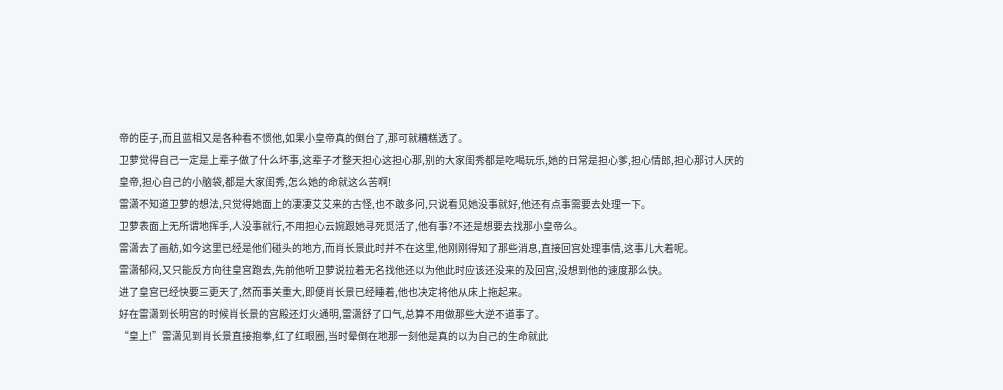帝的臣子,而且蓝相又是各种看不惯他,如果小皇帝真的倒台了,那可就糟糕透了。
卫萝觉得自己一定是上辈子做了什么坏事,这辈子才整天担心这担心那,别的大家闺秀都是吃喝玩乐,她的日常是担心爹,担心情郎,担心那讨人厌的皇帝,担心自己的小脑袋,都是大家闺秀,怎么她的命就这么苦啊!
雷潇不知道卫萝的想法,只觉得她面上的凄凄艾艾来的古怪,也不敢多问,只说看见她没事就好,他还有点事需要去处理一下。
卫萝表面上无所谓地挥手,人没事就行,不用担心云婉跟她寻死觅活了,他有事?不还是想要去找那小皇帝么。
雷潇去了画舫,如今这里已经是他们碰头的地方,而肖长景此时并不在这里,他刚刚得知了那些消息,直接回宫处理事情,这事儿大着呢。
雷潇郁闷,又只能反方向往皇宫跑去,先前他听卫萝说拉着无名找他还以为他此时应该还没来的及回宫,没想到他的速度那么快。
进了皇宫已经快要三更天了,然而事关重大,即便肖长景已经睡着,他也决定将他从床上拖起来。
好在雷潇到长明宫的时候肖长景的宫殿还灯火通明,雷潇舒了口气,总算不用做那些大逆不道事了。
“皇上!”雷潇见到肖长景直接抱拳,红了红眼圈,当时晕倒在地那一刻他是真的以为自己的生命就此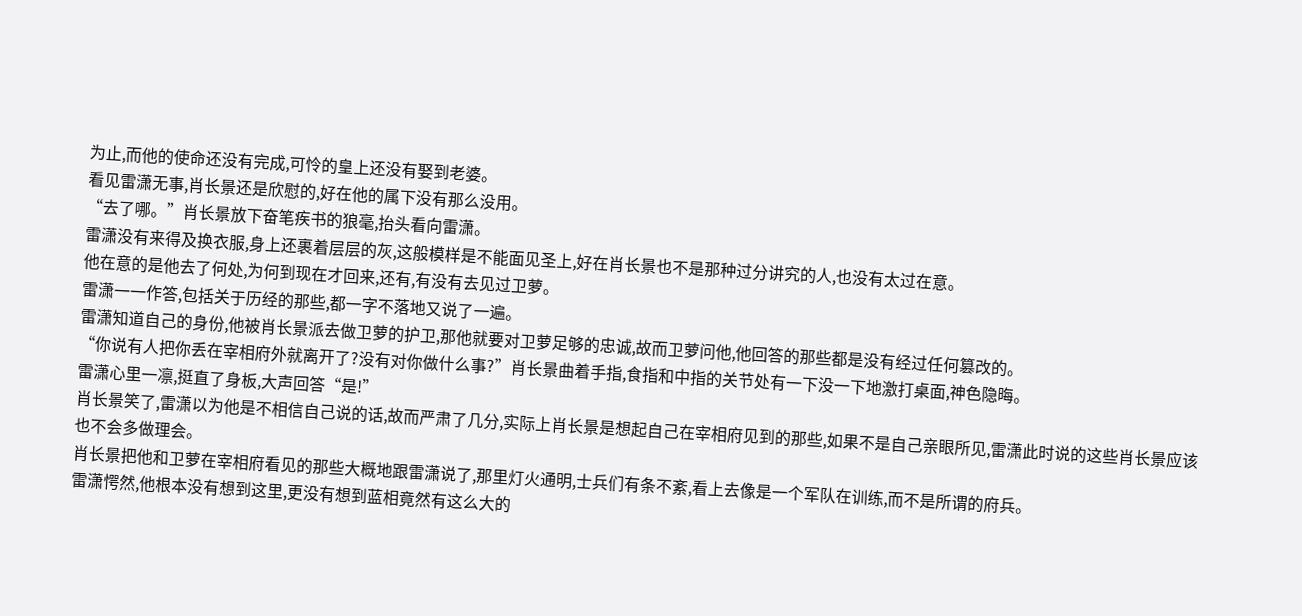为止,而他的使命还没有完成,可怜的皇上还没有娶到老婆。
看见雷潇无事,肖长景还是欣慰的,好在他的属下没有那么没用。
“去了哪。”肖长景放下奋笔疾书的狼毫,抬头看向雷潇。
雷潇没有来得及换衣服,身上还裹着层层的灰,这般模样是不能面见圣上,好在肖长景也不是那种过分讲究的人,也没有太过在意。
他在意的是他去了何处,为何到现在才回来,还有,有没有去见过卫萝。
雷潇一一作答,包括关于历经的那些,都一字不落地又说了一遍。
雷潇知道自己的身份,他被肖长景派去做卫萝的护卫,那他就要对卫萝足够的忠诚,故而卫萝问他,他回答的那些都是没有经过任何篡改的。
“你说有人把你丢在宰相府外就离开了?没有对你做什么事?”肖长景曲着手指,食指和中指的关节处有一下没一下地激打桌面,神色隐晦。
雷潇心里一凛,挺直了身板,大声回答“是!”
肖长景笑了,雷潇以为他是不相信自己说的话,故而严肃了几分,实际上肖长景是想起自己在宰相府见到的那些,如果不是自己亲眼所见,雷潇此时说的这些肖长景应该也不会多做理会。
肖长景把他和卫萝在宰相府看见的那些大概地跟雷潇说了,那里灯火通明,士兵们有条不紊,看上去像是一个军队在训练,而不是所谓的府兵。
雷潇愕然,他根本没有想到这里,更没有想到蓝相竟然有这么大的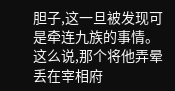胆子,这一旦被发现可是牵连九族的事情。
这么说,那个将他弄晕丢在宰相府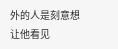外的人是刻意想让他看见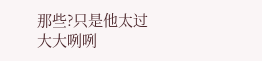那些?只是他太过大大咧咧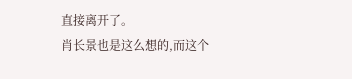直接离开了。
肖长景也是这么想的,而这个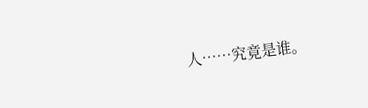人……究竟是谁。